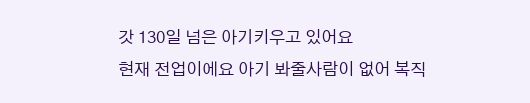갓 130일 넘은 아기키우고 있어요
현재 전업이에요 아기 봐줄사람이 없어 복직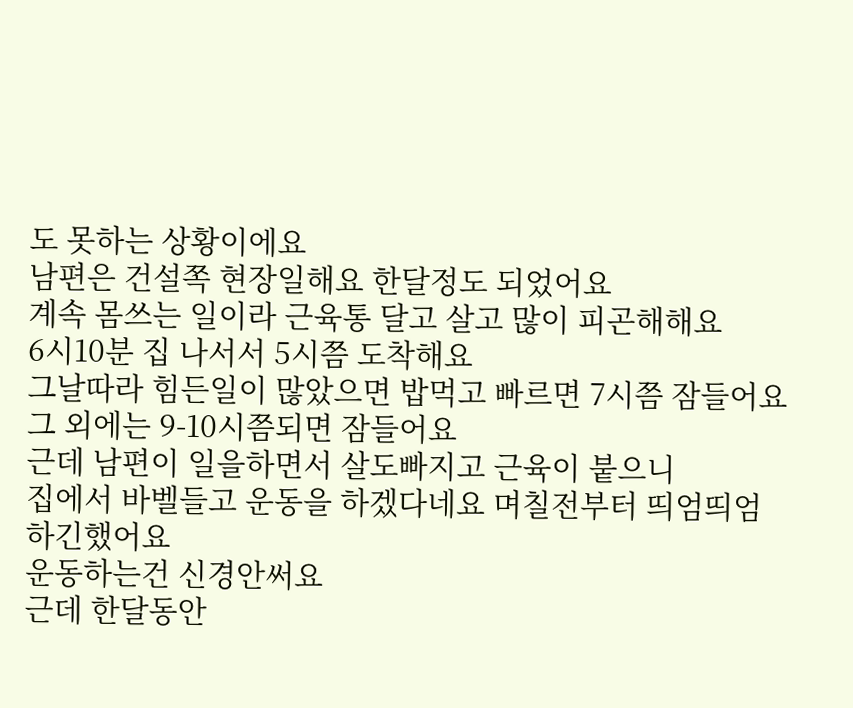도 못하는 상황이에요
남편은 건설쪽 현장일해요 한달정도 되었어요
계속 몸쓰는 일이라 근육통 달고 살고 많이 피곤해해요
6시10분 집 나서서 5시쯤 도착해요
그날따라 힘든일이 많았으면 밥먹고 빠르면 7시쯤 잠들어요
그 외에는 9-10시쯤되면 잠들어요
근데 남편이 일을하면서 살도빠지고 근육이 붙으니
집에서 바벨들고 운동을 하겠다네요 며칠전부터 띄엄띄엄 하긴했어요
운동하는건 신경안써요
근데 한달동안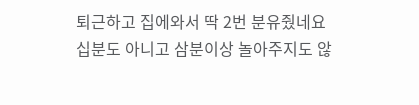퇴근하고 집에와서 딱 2번 분유줬네요
십분도 아니고 삼분이상 놀아주지도 않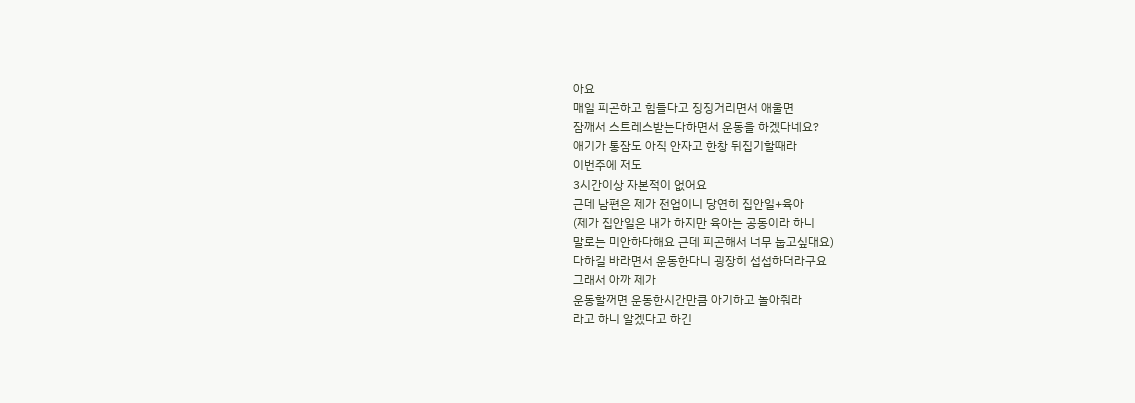아요
매일 피곤하고 힘들다고 징징거리면서 애울면
잠깨서 스트레스받는다하면서 운동을 하겠다네요?
애기가 통잠도 아직 안자고 한창 뒤집기할때라
이번주에 저도
3시간이상 자본적이 없어요
근데 남편은 제가 전업이니 당연히 집안일+육아
(제가 집안일은 내가 하지만 육아는 공동이라 하니
말로는 미안하다해요 근데 피곤해서 너무 눕고싶대요)
다하길 바라면서 운동한다니 굉장히 섭섭하더라구요
그래서 아까 제가
운동할꺼면 운동한시간만큼 아기하고 놀아줘라
라고 하니 알겠다고 하긴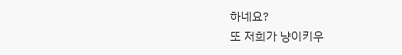하네요?
또 저희가 냥이키우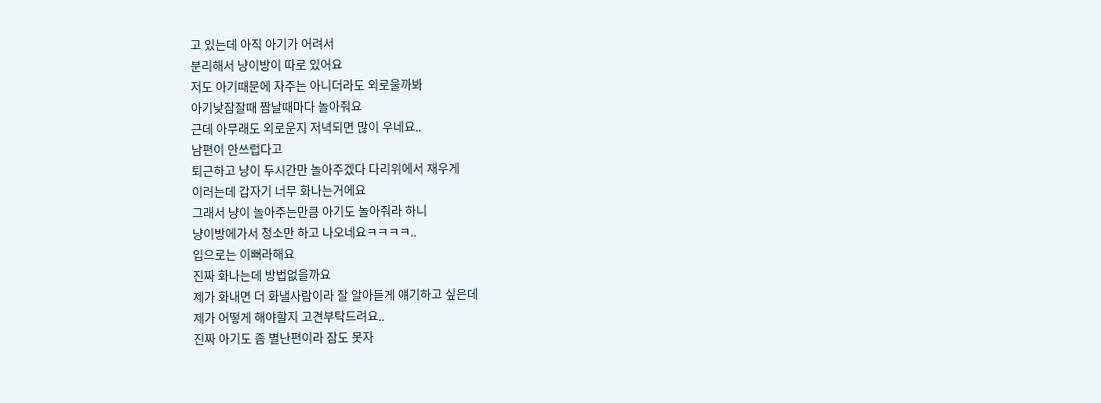고 있는데 아직 아기가 어려서
분리해서 냥이방이 따로 있어요
저도 아기때문에 자주는 아니더라도 외로울까봐
아기낮잠잘때 짬날때마다 놀아줘요
근데 아무래도 외로운지 저녁되면 많이 우네요..
남편이 안쓰럽다고
퇴근하고 냥이 두시간만 놀아주겠다 다리위에서 재우게
이러는데 갑자기 너무 화나는거에요
그래서 냥이 놀아주는만큼 아기도 놀아줘라 하니
냥이방에가서 청소만 하고 나오네요ㅋㅋㅋㅋ..
입으로는 이뻐라해요
진짜 화나는데 방법없을까요
제가 화내면 더 화낼사람이라 잘 알아듣게 얘기하고 싶은데
제가 어떻게 해야할지 고견부탁드려요..
진짜 아기도 좀 별난편이라 잠도 못자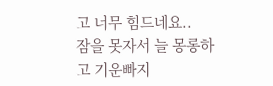고 너무 힘드네요..
잠을 못자서 늘 몽롱하고 기운빠지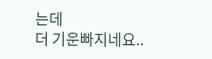는데
더 기운빠지네요..